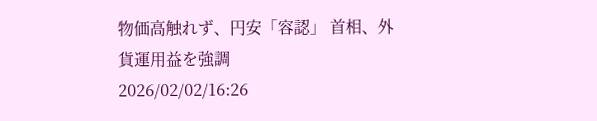物価高触れず、円安「容認」 首相、外貨運用益を強調
2026/02/02/16:26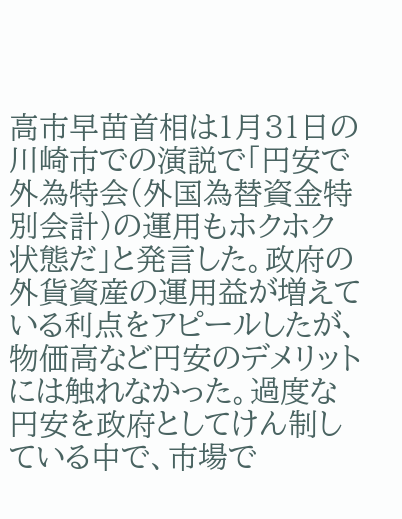高市早苗首相は1月31日の川崎市での演説で「円安で外為特会(外国為替資金特別会計)の運用もホクホク状態だ」と発言した。政府の外貨資産の運用益が増えている利点をアピールしたが、物価高など円安のデメリットには触れなかった。過度な円安を政府としてけん制している中で、市場で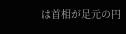は首相が足元の円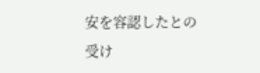安を容認したとの受け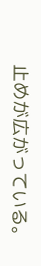止めが広がっている。